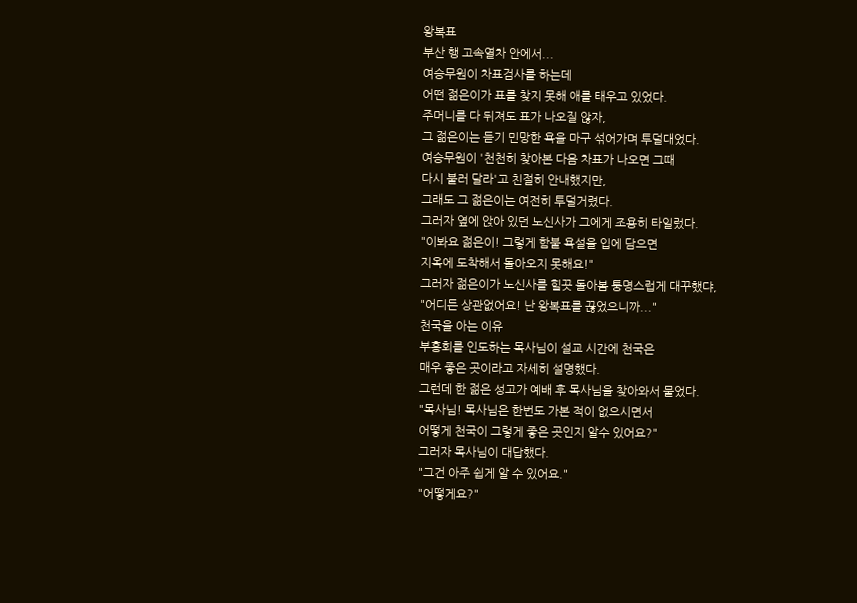왕복표
부산 행 고속열차 안에서...
여승무원이 차표검사를 하는데
어떤 젊은이가 표를 찾지 못해 애를 태우고 있었다.
주머니를 다 뒤져도 표가 나오질 않자,
그 젊은이는 듣기 민망한 욕을 마구 섞어가며 투덜대었다.
여승무원이 '천천히 찾아본 다음 차표가 나오면 그때
다시 불러 달라'고 친절히 안내했지만,
그래도 그 젊은이는 여전히 투덜거렸다.
그러자 옆에 앉아 있던 노신사가 그에게 조용히 타일렀다.
"이봐요 젊은이! 그렇게 함불 욕설을 입에 담으면
지옥에 도착해서 돌아오지 못해요!"
그러자 젊은이가 노신사를 힐끗 돌아봄 퉁명스럽게 대꾸했댜,
"어디든 상관없어요! 난 왕복표를 끊었으니까..."
천국을 아는 이유
부흥회를 인도하는 목사님이 설교 시간에 천국은
매우 좋은 곳이라고 자세히 설명했다.
그런데 한 젊은 성고가 예배 후 목사님을 찾아와서 물었다.
"목사님! 목사님은 한번도 가본 적이 없으시면서
어떻게 천국이 그렇게 좋은 곳인지 알수 있어요?"
그러자 목사님이 대답했다.
"그건 아주 쉽게 알 수 있어요."
"어떻게요?"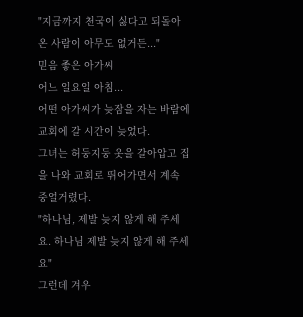"지금까지 천국이 싫다고 되돌아온 사람이 아무도 없거든..."
믿음 좋은 아가씨
어느 일요일 아침...
어떤 아가씨가 늦잠을 자는 바람에 교회에 갈 시간이 늦었다.
그녀는 허둥지둥 옷을 갈아압고 집을 나와 교회로 뛰어가면서 계속 중얼거렸다.
"하나님, 제발 늦지 않게 해 주세요. 하나님 제발 늦지 않게 해 주세요"
그런데 겨우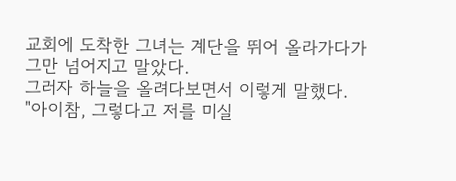교회에 도착한 그녀는 계단을 뛰어 올라가다가 그만 넘어지고 말았다.
그러자 하늘을 올려다보면서 이렇게 말했다.
"아이참, 그렇다고 저를 미실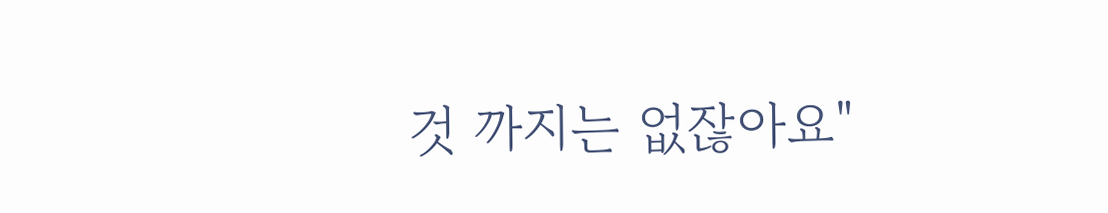것 까지는 없잖아요"